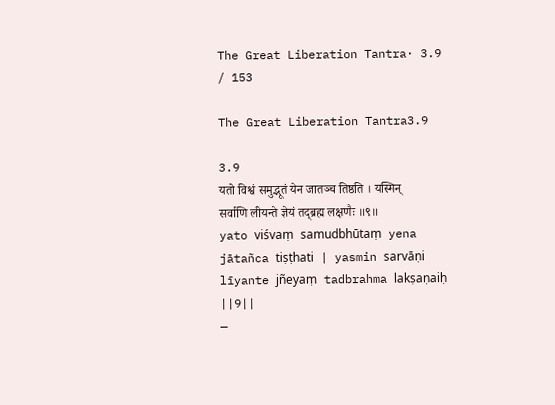The Great Liberation Tantra· 3.9 / 153

The Great Liberation Tantra3.9

3.9
यतो विश्वं समुद्भूतं येन जातञ्च तिष्ठति । यस्मिन् सर्वाणि लीयन्ते ज्ञेयं तद्ब्रह्म लक्षणैः ॥९॥
yato viśvaṃ samudbhūtaṃ yena jātañca tiṣṭhati | yasmin sarvāṇi līyante jñeyaṃ tadbrahma lakṣaṇaiḥ ||9||
—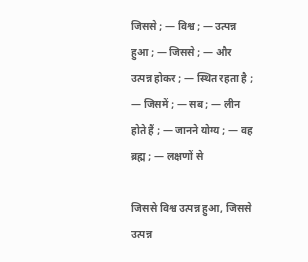जिससे ; — विश्व ; — उत्पन्न हुआ ; — जिससे ; — और उत्पन्न होकर ; — स्थित रहता है ; — जिसमें ; — सब ; — लीन होते हैं ; — जानने योग्य ; — वह ब्रह्म ; — लक्षणों से

जिससे विश्व उत्पन्न हुआ, जिससे उत्पन्न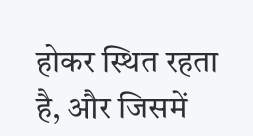होकर स्थित रहता है, और जिसमें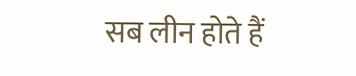सब लीन होते हैं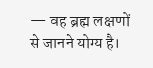— वह ब्रह्म लक्षणों से जानने योग्य है।